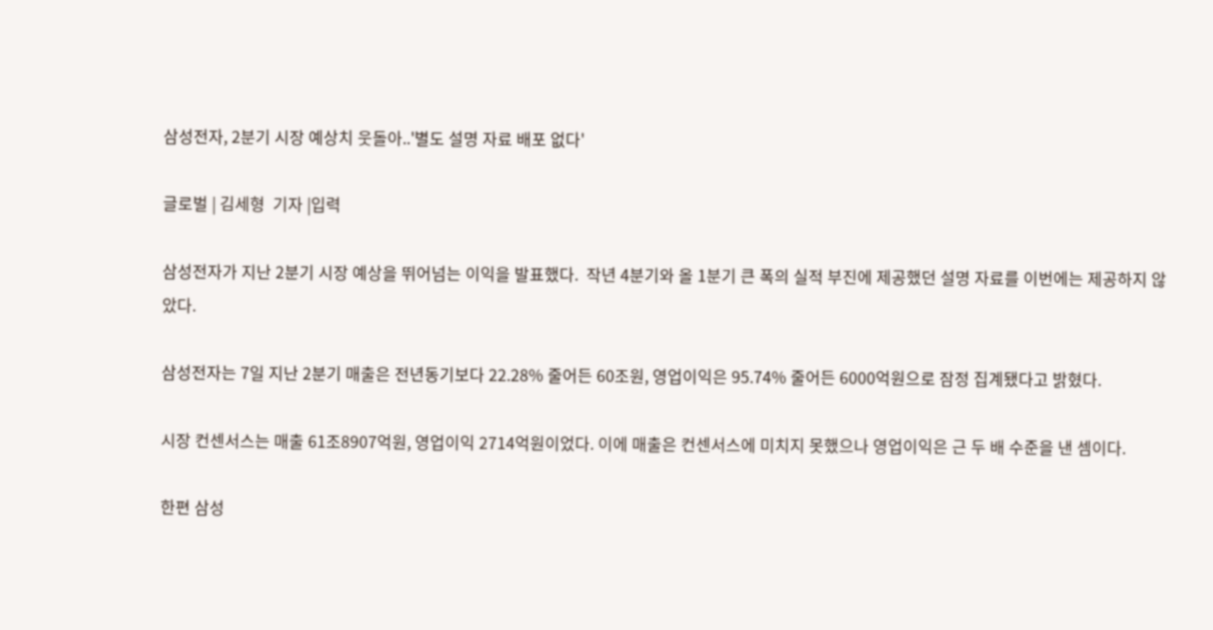삼성전자, 2분기 시장 예상치 웃돌아..'별도 설명 자료 배포 없다'

글로벌 | 김세형  기자 |입력

삼성전자가 지난 2분기 시장 예상을 뛰어넘는 이익을 발표했다.  작년 4분기와 올 1분기 큰 폭의 실적 부진에 제공했던 설명 자료를 이번에는 제공하지 않았다.

삼성전자는 7일 지난 2분기 매출은 전년동기보다 22.28% 줄어든 60조원, 영업이익은 95.74% 줄어든 6000억원으로 잠정 집계됐다고 밝혔다.

시장 컨센서스는 매출 61조8907억원, 영업이익 2714억원이었다. 이에 매출은 컨센서스에 미치지 못했으나 영업이익은 근 두 배 수준을 낸 셈이다.

한편 삼성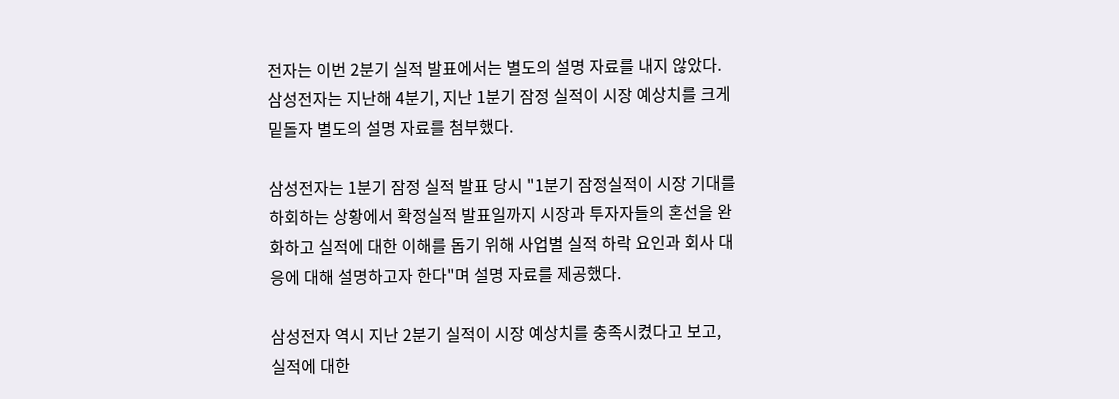전자는 이번 2분기 실적 발표에서는 별도의 설명 자료를 내지 않았다. 삼성전자는 지난해 4분기, 지난 1분기 잠정 실적이 시장 예상치를 크게 밑돌자 별도의 설명 자료를 첨부했다.

삼성전자는 1분기 잠정 실적 발표 당시 "1분기 잠정실적이 시장 기대를 하회하는 상황에서 확정실적 발표일까지 시장과 투자자들의 혼선을 완화하고 실적에 대한 이해를 돕기 위해 사업별 실적 하락 요인과 회사 대응에 대해 설명하고자 한다"며 설명 자료를 제공했다.

삼성전자 역시 지난 2분기 실적이 시장 예상치를 충족시켰다고 보고, 실적에 대한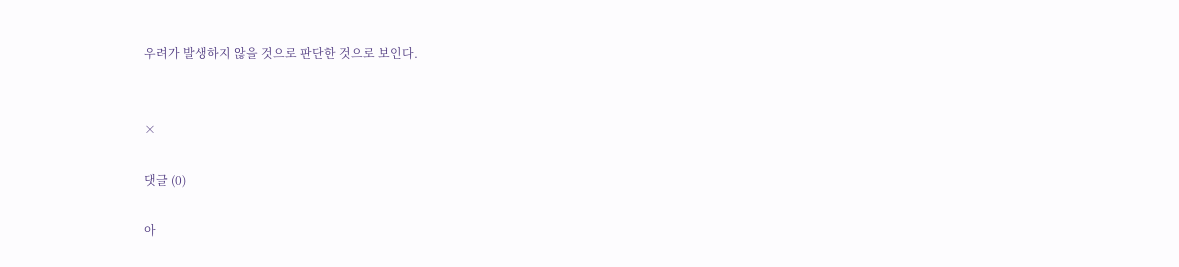우려가 발생하지 않을 것으로 판단한 것으로 보인다.


×

댓글 (0)

아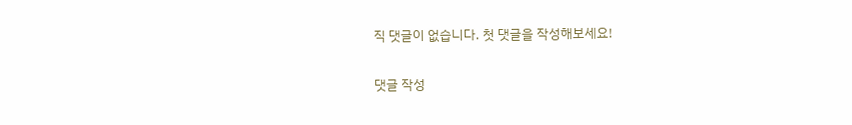직 댓글이 없습니다. 첫 댓글을 작성해보세요!

댓글 작성